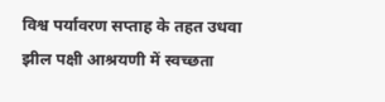विश्व पर्यावरण सप्ताह के तहत उधवा झील पक्षी आश्रयणी में स्वच्छता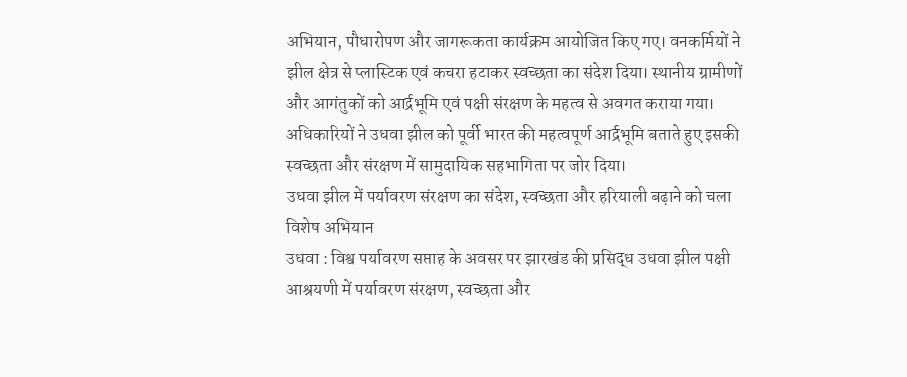अभियान, पौधारोपण और जागरूकता कार्यक्रम आयोजित किए गए। वनकर्मियों ने झील क्षेत्र से प्लास्टिक एवं कचरा हटाकर स्वच्छता का संदेश दिया। स्थानीय ग्रामीणों और आगंतुकों को आर्द्रभूमि एवं पक्षी संरक्षण के महत्व से अवगत कराया गया। अधिकारियों ने उधवा झील को पूर्वी भारत की महत्वपूर्ण आर्द्रभूमि बताते हुए इसकी स्वच्छता और संरक्षण में सामुदायिक सहभागिता पर जोर दिया।
उधवा झील में पर्यावरण संरक्षण का संदेश, स्वच्छता और हरियाली बढ़ाने को चला विशेष अभियान
उधवा : विश्व पर्यावरण सप्ताह के अवसर पर झारखंड की प्रसिद्ध उधवा झील पक्षी आश्रयणी में पर्यावरण संरक्षण, स्वच्छता और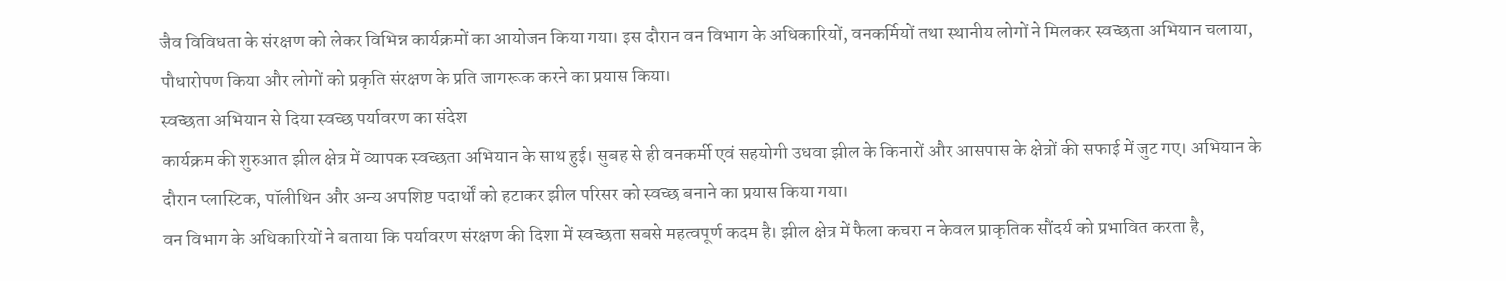जैव विविधता के संरक्षण को लेकर विभिन्न कार्यक्रमों का आयोजन किया गया। इस दौरान वन विभाग के अधिकारियों, वनकर्मियों तथा स्थानीय लोगों ने मिलकर स्वच्छता अभियान चलाया, पौधारोपण किया और लोगों को प्रकृति संरक्षण के प्रति जागरूक करने का प्रयास किया।
स्वच्छता अभियान से दिया स्वच्छ पर्यावरण का संदेश
कार्यक्रम की शुरुआत झील क्षेत्र में व्यापक स्वच्छता अभियान के साथ हुई। सुबह से ही वनकर्मी एवं सहयोगी उधवा झील के किनारों और आसपास के क्षेत्रों की सफाई में जुट गए। अभियान के दौरान प्लास्टिक, पॉलीथिन और अन्य अपशिष्ट पदार्थों को हटाकर झील परिसर को स्वच्छ बनाने का प्रयास किया गया।
वन विभाग के अधिकारियों ने बताया कि पर्यावरण संरक्षण की दिशा में स्वच्छता सबसे महत्वपूर्ण कदम है। झील क्षेत्र में फैला कचरा न केवल प्राकृतिक सौंदर्य को प्रभावित करता है,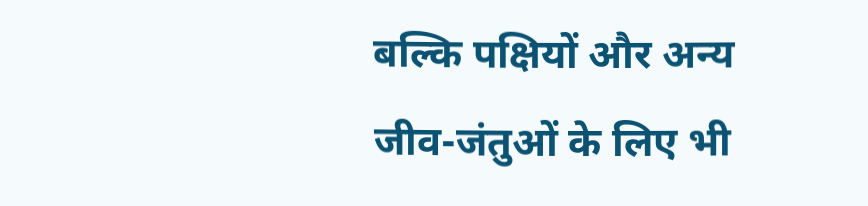बल्कि पक्षियों और अन्य जीव-जंतुओं के लिए भी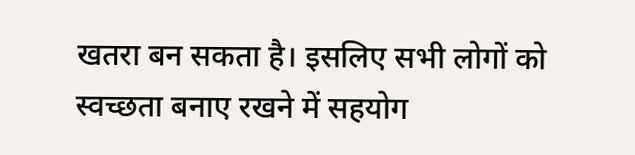खतरा बन सकता है। इसलिए सभी लोगों को स्वच्छता बनाए रखने में सहयोग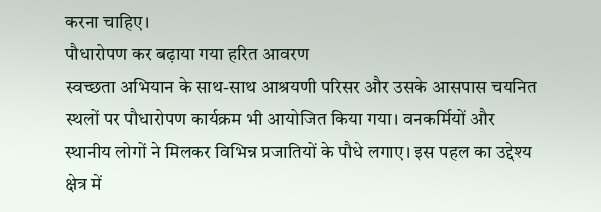करना चाहिए।
पौधारोपण कर बढ़ाया गया हरित आवरण
स्वच्छता अभियान के साथ-साथ आश्रयणी परिसर और उसके आसपास चयनित स्थलों पर पौधारोपण कार्यक्रम भी आयोजित किया गया। वनकर्मियों और स्थानीय लोगों ने मिलकर विभिन्न प्रजातियों के पौधे लगाए। इस पहल का उद्देश्य क्षेत्र में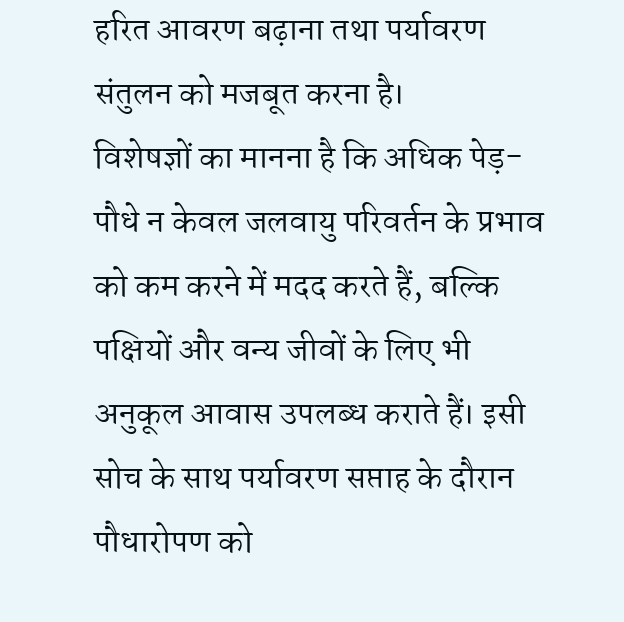हरित आवरण बढ़ाना तथा पर्यावरण संतुलन को मजबूत करना है।
विशेषज्ञों का मानना है कि अधिक पेड़-पौधे न केवल जलवायु परिवर्तन के प्रभाव को कम करने में मदद करते हैं, बल्कि पक्षियों और वन्य जीवों के लिए भी अनुकूल आवास उपलब्ध कराते हैं। इसी सोच के साथ पर्यावरण सप्ताह के दौरान पौधारोपण को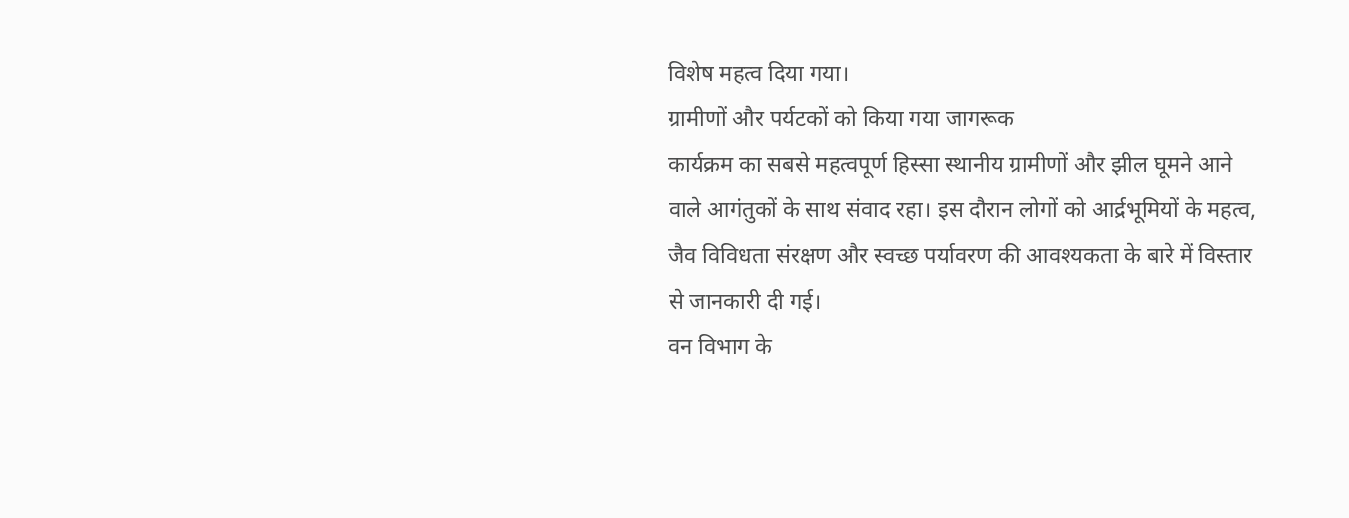विशेष महत्व दिया गया।
ग्रामीणों और पर्यटकों को किया गया जागरूक
कार्यक्रम का सबसे महत्वपूर्ण हिस्सा स्थानीय ग्रामीणों और झील घूमने आने वाले आगंतुकों के साथ संवाद रहा। इस दौरान लोगों को आर्द्रभूमियों के महत्व, जैव विविधता संरक्षण और स्वच्छ पर्यावरण की आवश्यकता के बारे में विस्तार से जानकारी दी गई।
वन विभाग के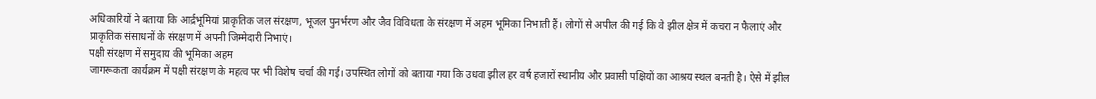अधिकारियों ने बताया कि आर्द्रभूमियां प्राकृतिक जल संरक्षण, भूजल पुनर्भरण और जैव विविधता के संरक्षण में अहम भूमिका निभाती हैं। लोगों से अपील की गई कि वे झील क्षेत्र में कचरा न फैलाएं और प्राकृतिक संसाधनों के संरक्षण में अपनी जिम्मेदारी निभाएं।
पक्षी संरक्षण में समुदाय की भूमिका अहम
जागरूकता कार्यक्रम में पक्षी संरक्षण के महत्व पर भी विशेष चर्चा की गई। उपस्थित लोगों को बताया गया कि उधवा झील हर वर्ष हजारों स्थानीय और प्रवासी पक्षियों का आश्रय स्थल बनती है। ऐसे में झील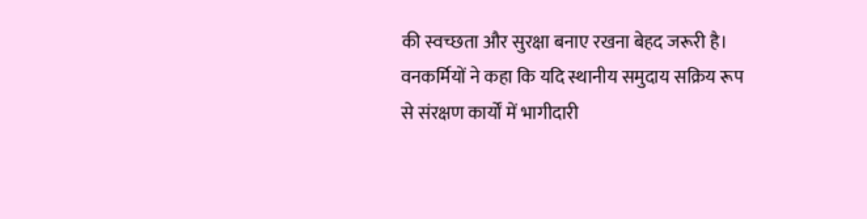की स्वच्छता और सुरक्षा बनाए रखना बेहद जरूरी है।
वनकर्मियों ने कहा कि यदि स्थानीय समुदाय सक्रिय रूप से संरक्षण कार्यों में भागीदारी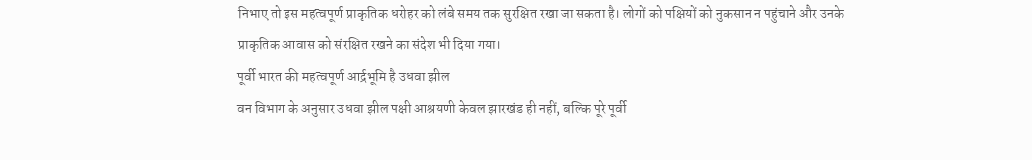निभाए तो इस महत्वपूर्ण प्राकृतिक धरोहर को लंबे समय तक सुरक्षित रखा जा सकता है। लोगों को पक्षियों को नुकसान न पहुंचाने और उनके प्राकृतिक आवास को संरक्षित रखने का संदेश भी दिया गया।
पूर्वी भारत की महत्वपूर्ण आर्द्रभूमि है उधवा झील
वन विभाग के अनुसार उधवा झील पक्षी आश्रयणी केवल झारखंड ही नहीं, बल्कि पूरे पूर्वी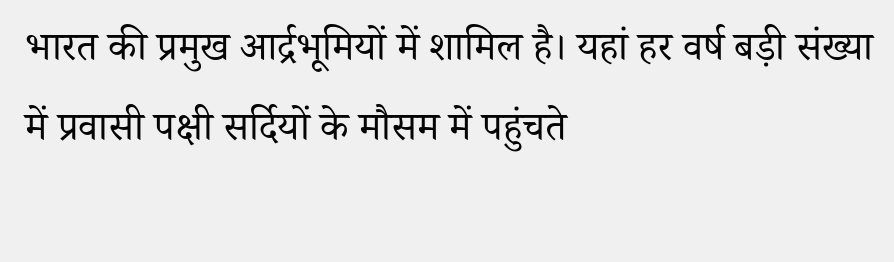भारत की प्रमुख आर्द्रभूमियों में शामिल है। यहां हर वर्ष बड़ी संख्या में प्रवासी पक्षी सर्दियों के मौसम में पहुंचते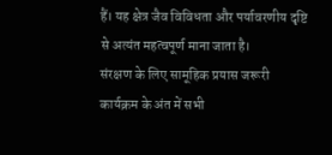हैं। यह क्षेत्र जैव विविधता और पर्यावरणीय दृष्टि से अत्यंत महत्वपूर्ण माना जाता है।
संरक्षण के लिए सामूहिक प्रयास जरूरी
कार्यक्रम के अंत में सभी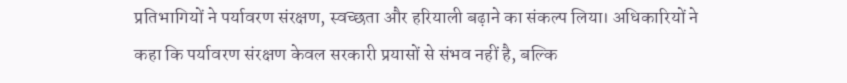प्रतिभागियों ने पर्यावरण संरक्षण, स्वच्छता और हरियाली बढ़ाने का संकल्प लिया। अधिकारियों ने कहा कि पर्यावरण संरक्षण केवल सरकारी प्रयासों से संभव नहीं है, बल्कि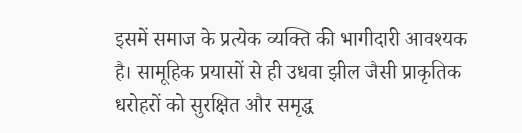इसमें समाज के प्रत्येक व्यक्ति की भागीदारी आवश्यक है। सामूहिक प्रयासों से ही उधवा झील जैसी प्राकृतिक धरोहरों को सुरक्षित और समृद्ध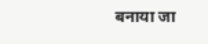बनाया जा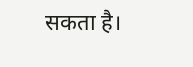सकता है।